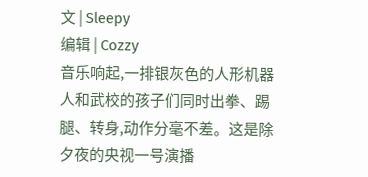文 | Sleepy
编辑 | Cozzy
音乐响起,一排银灰色的人形机器人和武校的孩子们同时出拳、踢腿、转身,动作分毫不差。这是除夕夜的央视一号演播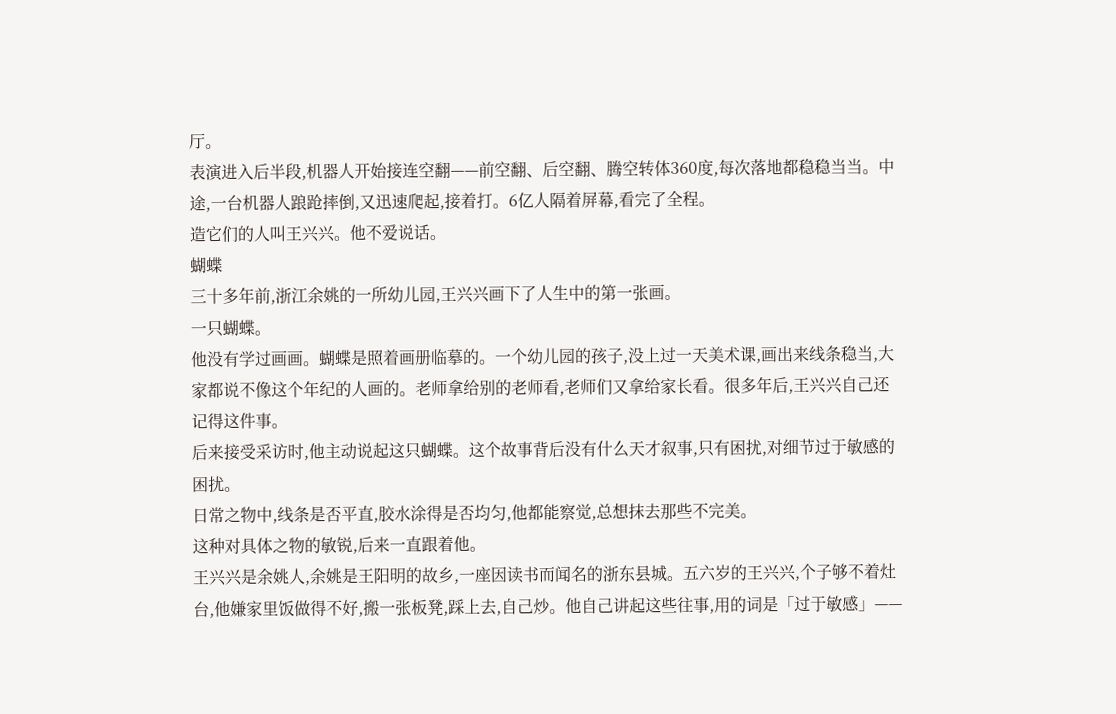厅。
表演进入后半段,机器人开始接连空翻——前空翻、后空翻、腾空转体360度,每次落地都稳稳当当。中途,一台机器人踉跄摔倒,又迅速爬起,接着打。6亿人隔着屏幕,看完了全程。
造它们的人叫王兴兴。他不爱说话。
蝴蝶
三十多年前,浙江余姚的一所幼儿园,王兴兴画下了人生中的第一张画。
一只蝴蝶。
他没有学过画画。蝴蝶是照着画册临摹的。一个幼儿园的孩子,没上过一天美术课,画出来线条稳当,大家都说不像这个年纪的人画的。老师拿给别的老师看,老师们又拿给家长看。很多年后,王兴兴自己还记得这件事。
后来接受采访时,他主动说起这只蝴蝶。这个故事背后没有什么天才叙事,只有困扰,对细节过于敏感的困扰。
日常之物中,线条是否平直,胶水涂得是否均匀,他都能察觉,总想抹去那些不完美。
这种对具体之物的敏锐,后来一直跟着他。
王兴兴是余姚人,余姚是王阳明的故乡,一座因读书而闻名的浙东县城。五六岁的王兴兴,个子够不着灶台,他嫌家里饭做得不好,搬一张板凳,踩上去,自己炒。他自己讲起这些往事,用的词是「过于敏感」——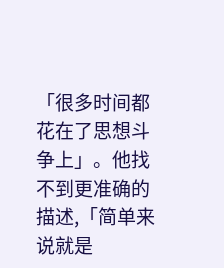「很多时间都花在了思想斗争上」。他找不到更准确的描述,「简单来说就是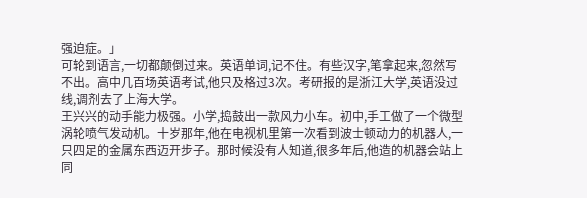强迫症。」
可轮到语言,一切都颠倒过来。英语单词,记不住。有些汉字,笔拿起来,忽然写不出。高中几百场英语考试,他只及格过3次。考研报的是浙江大学,英语没过线,调剂去了上海大学。
王兴兴的动手能力极强。小学,捣鼓出一款风力小车。初中,手工做了一个微型涡轮喷气发动机。十岁那年,他在电视机里第一次看到波士顿动力的机器人,一只四足的金属东西迈开步子。那时候没有人知道,很多年后,他造的机器会站上同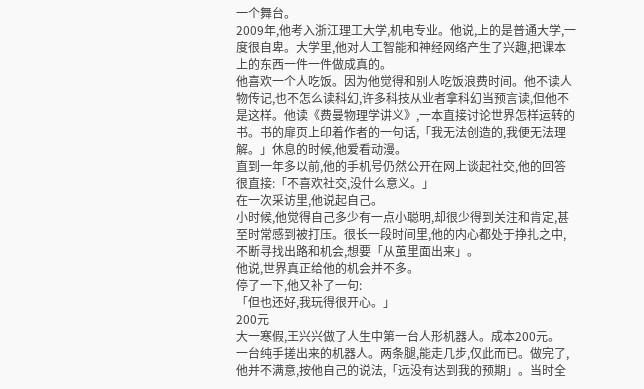一个舞台。
2009年,他考入浙江理工大学,机电专业。他说,上的是普通大学,一度很自卑。大学里,他对人工智能和神经网络产生了兴趣,把课本上的东西一件一件做成真的。
他喜欢一个人吃饭。因为他觉得和别人吃饭浪费时间。他不读人物传记,也不怎么读科幻,许多科技从业者拿科幻当预言读,但他不是这样。他读《费曼物理学讲义》,一本直接讨论世界怎样运转的书。书的扉页上印着作者的一句话,「我无法创造的,我便无法理解。」休息的时候,他爱看动漫。
直到一年多以前,他的手机号仍然公开在网上谈起社交,他的回答很直接:「不喜欢社交,没什么意义。」
在一次采访里,他说起自己。
小时候,他觉得自己多少有一点小聪明,却很少得到关注和肯定,甚至时常感到被打压。很长一段时间里,他的内心都处于挣扎之中,不断寻找出路和机会,想要「从茧里面出来」。
他说,世界真正给他的机会并不多。
停了一下,他又补了一句:
「但也还好,我玩得很开心。」
200元
大一寒假,王兴兴做了人生中第一台人形机器人。成本200元。
一台纯手搓出来的机器人。两条腿,能走几步,仅此而已。做完了,他并不满意,按他自己的说法,「远没有达到我的预期」。当时全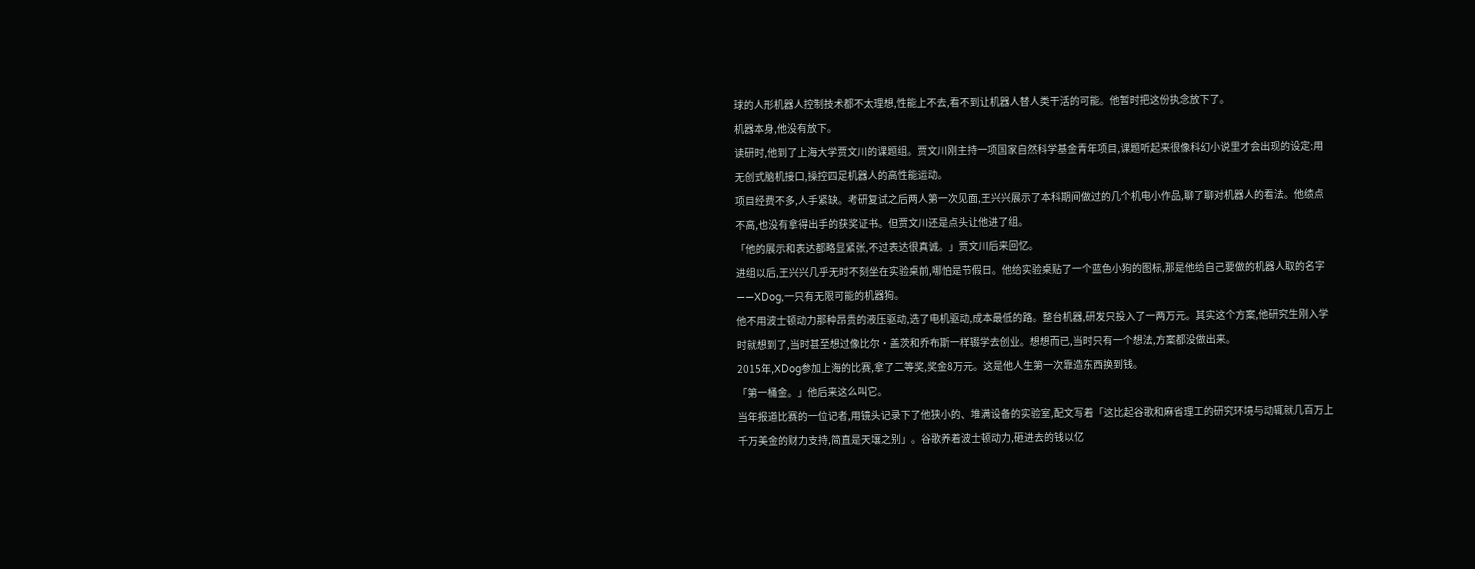球的人形机器人控制技术都不太理想,性能上不去,看不到让机器人替人类干活的可能。他暂时把这份执念放下了。
机器本身,他没有放下。
读研时,他到了上海大学贾文川的课题组。贾文川刚主持一项国家自然科学基金青年项目,课题听起来很像科幻小说里才会出现的设定:用无创式脑机接口,操控四足机器人的高性能运动。
项目经费不多,人手紧缺。考研复试之后两人第一次见面,王兴兴展示了本科期间做过的几个机电小作品,聊了聊对机器人的看法。他绩点不高,也没有拿得出手的获奖证书。但贾文川还是点头让他进了组。
「他的展示和表达都略显紧张,不过表达很真诚。」贾文川后来回忆。
进组以后,王兴兴几乎无时不刻坐在实验桌前,哪怕是节假日。他给实验桌贴了一个蓝色小狗的图标,那是他给自己要做的机器人取的名字——XDog,一只有无限可能的机器狗。
他不用波士顿动力那种昂贵的液压驱动,选了电机驱动,成本最低的路。整台机器,研发只投入了一两万元。其实这个方案,他研究生刚入学时就想到了,当时甚至想过像比尔·盖茨和乔布斯一样辍学去创业。想想而已,当时只有一个想法,方案都没做出来。
2015年,XDog参加上海的比赛,拿了二等奖,奖金8万元。这是他人生第一次靠造东西换到钱。
「第一桶金。」他后来这么叫它。
当年报道比赛的一位记者,用镜头记录下了他狭小的、堆满设备的实验室,配文写着「这比起谷歌和麻省理工的研究环境与动辄就几百万上千万美金的财力支持,简直是天壤之别」。谷歌养着波士顿动力,砸进去的钱以亿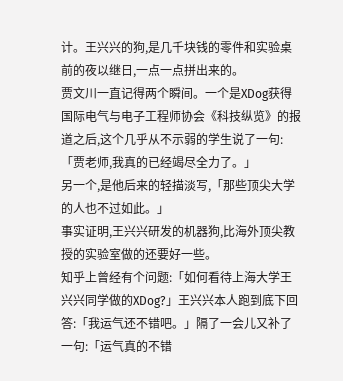计。王兴兴的狗,是几千块钱的零件和实验桌前的夜以继日,一点一点拼出来的。
贾文川一直记得两个瞬间。一个是XDog获得国际电气与电子工程师协会《科技纵览》的报道之后,这个几乎从不示弱的学生说了一句:
「贾老师,我真的已经竭尽全力了。」
另一个,是他后来的轻描淡写,「那些顶尖大学的人也不过如此。」
事实证明,王兴兴研发的机器狗,比海外顶尖教授的实验室做的还要好一些。
知乎上曾经有个问题:「如何看待上海大学王兴兴同学做的XDog?」王兴兴本人跑到底下回答:「我运气还不错吧。」隔了一会儿又补了一句:「运气真的不错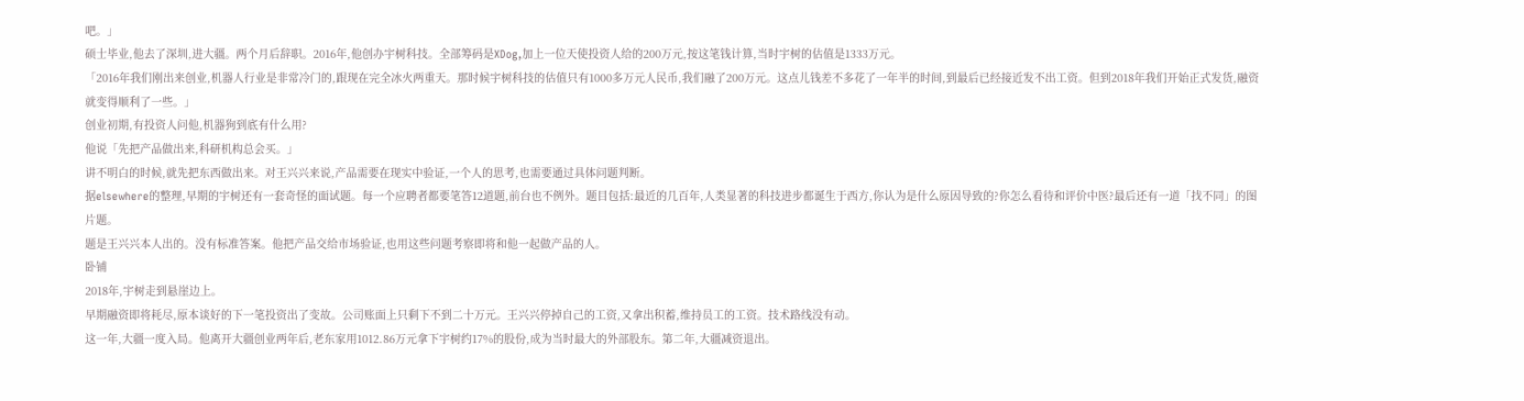吧。」
硕士毕业,他去了深圳,进大疆。两个月后辞职。2016年,他创办宇树科技。全部筹码是XDog,加上一位天使投资人给的200万元,按这笔钱计算,当时宇树的估值是1333万元。
「2016年我们刚出来创业,机器人行业是非常冷门的,跟现在完全冰火两重天。那时候宇树科技的估值只有1000多万元人民币,我们融了200万元。这点儿钱差不多花了一年半的时间,到最后已经接近发不出工资。但到2018年我们开始正式发货,融资就变得顺利了一些。」
创业初期,有投资人问他,机器狗到底有什么用?
他说「先把产品做出来,科研机构总会买。」
讲不明白的时候,就先把东西做出来。对王兴兴来说,产品需要在现实中验证,一个人的思考,也需要通过具体问题判断。
据elsewhere的整理,早期的宇树还有一套奇怪的面试题。每一个应聘者都要笔答12道题,前台也不例外。题目包括:最近的几百年,人类显著的科技进步都诞生于西方,你认为是什么原因导致的?你怎么看待和评价中医?最后还有一道「找不同」的图片题。
题是王兴兴本人出的。没有标准答案。他把产品交给市场验证,也用这些问题考察即将和他一起做产品的人。
卧铺
2018年,宇树走到悬崖边上。
早期融资即将耗尽,原本谈好的下一笔投资出了变故。公司账面上只剩下不到二十万元。王兴兴停掉自己的工资,又拿出积蓄,维持员工的工资。技术路线没有动。
这一年,大疆一度入局。他离开大疆创业两年后,老东家用1012.86万元拿下宇树约17%的股份,成为当时最大的外部股东。第二年,大疆减资退出。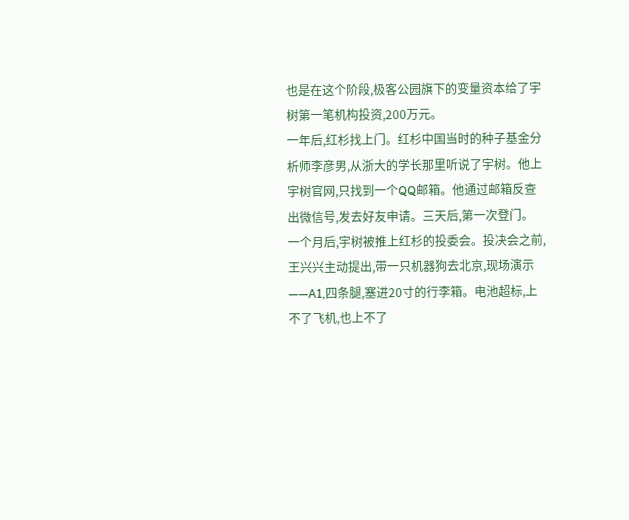也是在这个阶段,极客公园旗下的变量资本给了宇树第一笔机构投资,200万元。
一年后,红杉找上门。红杉中国当时的种子基金分析师李彦男,从浙大的学长那里听说了宇树。他上宇树官网,只找到一个QQ邮箱。他通过邮箱反查出微信号,发去好友申请。三天后,第一次登门。
一个月后,宇树被推上红杉的投委会。投决会之前,王兴兴主动提出,带一只机器狗去北京,现场演示——A1,四条腿,塞进20寸的行李箱。电池超标,上不了飞机,也上不了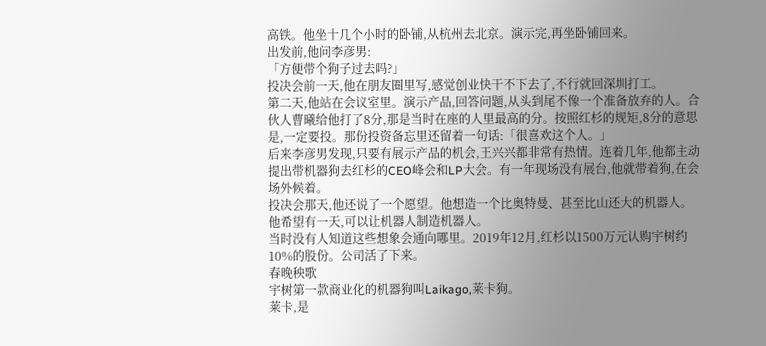高铁。他坐十几个小时的卧铺,从杭州去北京。演示完,再坐卧铺回来。
出发前,他问李彦男:
「方便带个狗子过去吗?」
投决会前一天,他在朋友圈里写,感觉创业快干不下去了,不行就回深圳打工。
第二天,他站在会议室里。演示产品,回答问题,从头到尾不像一个准备放弃的人。合伙人曹曦给他打了8分,那是当时在座的人里最高的分。按照红杉的规矩,8分的意思是,一定要投。那份投资备忘里还留着一句话:「很喜欢这个人。」
后来李彦男发现,只要有展示产品的机会,王兴兴都非常有热情。连着几年,他都主动提出带机器狗去红杉的CEO峰会和LP大会。有一年现场没有展台,他就带着狗,在会场外候着。
投决会那天,他还说了一个愿望。他想造一个比奥特曼、甚至比山还大的机器人。他希望有一天,可以让机器人制造机器人。
当时没有人知道这些想象会通向哪里。2019年12月,红杉以1500万元认购宇树约10%的股份。公司活了下来。
春晚秧歌
宇树第一款商业化的机器狗叫Laikago,莱卡狗。
莱卡,是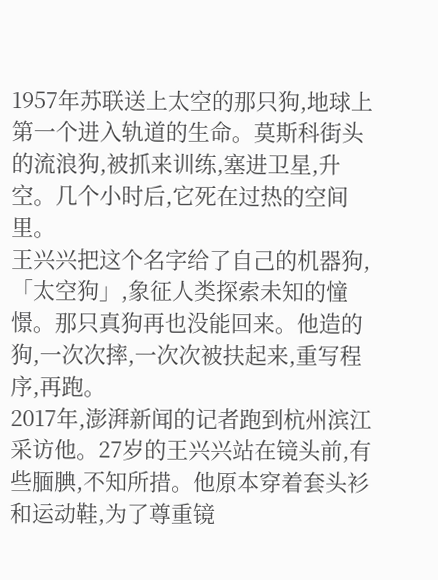1957年苏联送上太空的那只狗,地球上第一个进入轨道的生命。莫斯科街头的流浪狗,被抓来训练,塞进卫星,升空。几个小时后,它死在过热的空间里。
王兴兴把这个名字给了自己的机器狗,「太空狗」,象征人类探索未知的憧憬。那只真狗再也没能回来。他造的狗,一次次摔,一次次被扶起来,重写程序,再跑。
2017年,澎湃新闻的记者跑到杭州滨江采访他。27岁的王兴兴站在镜头前,有些腼腆,不知所措。他原本穿着套头衫和运动鞋,为了尊重镜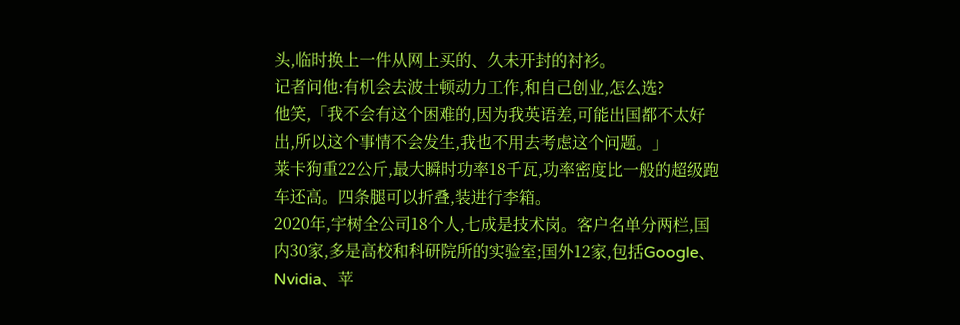头,临时换上一件从网上买的、久未开封的衬衫。
记者问他:有机会去波士顿动力工作,和自己创业,怎么选?
他笑,「我不会有这个困难的,因为我英语差,可能出国都不太好出,所以这个事情不会发生,我也不用去考虑这个问题。」
莱卡狗重22公斤,最大瞬时功率18千瓦,功率密度比一般的超级跑车还高。四条腿可以折叠,装进行李箱。
2020年,宇树全公司18个人,七成是技术岗。客户名单分两栏,国内30家,多是高校和科研院所的实验室;国外12家,包括Google、Nvidia、苹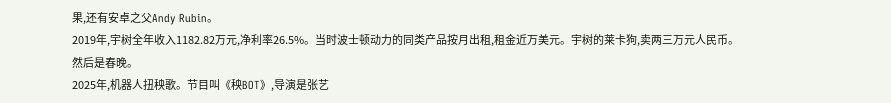果,还有安卓之父Andy Rubin。
2019年,宇树全年收入1182.82万元,净利率26.5%。当时波士顿动力的同类产品按月出租,租金近万美元。宇树的莱卡狗,卖两三万元人民币。
然后是春晚。
2025年,机器人扭秧歌。节目叫《秧BOT》,导演是张艺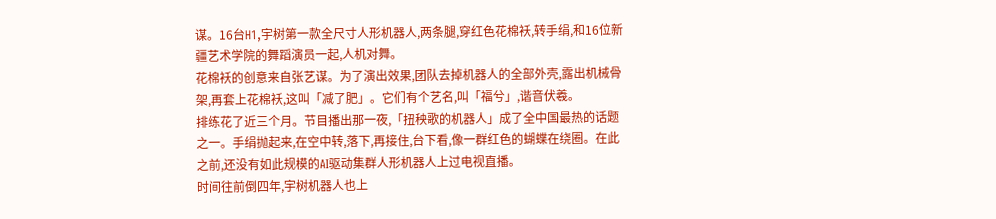谋。16台H1,宇树第一款全尺寸人形机器人,两条腿,穿红色花棉袄,转手绢,和16位新疆艺术学院的舞蹈演员一起,人机对舞。
花棉袄的创意来自张艺谋。为了演出效果,团队去掉机器人的全部外壳,露出机械骨架,再套上花棉袄,这叫「减了肥」。它们有个艺名,叫「福兮」,谐音伏羲。
排练花了近三个月。节目播出那一夜,「扭秧歌的机器人」成了全中国最热的话题之一。手绢抛起来,在空中转,落下,再接住,台下看,像一群红色的蝴蝶在绕圈。在此之前,还没有如此规模的AI驱动集群人形机器人上过电视直播。
时间往前倒四年,宇树机器人也上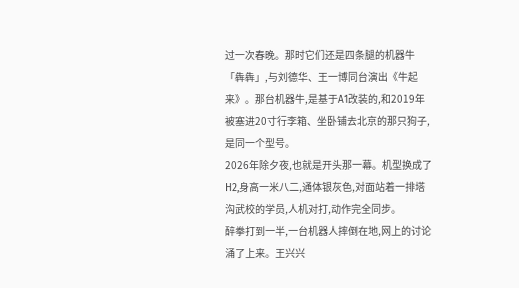过一次春晚。那时它们还是四条腿的机器牛「犇犇」,与刘德华、王一博同台演出《牛起来》。那台机器牛,是基于A1改装的,和2019年被塞进20寸行李箱、坐卧铺去北京的那只狗子,是同一个型号。
2026年除夕夜,也就是开头那一幕。机型换成了H2,身高一米八二,通体银灰色,对面站着一排塔沟武校的学员,人机对打,动作完全同步。
醉拳打到一半,一台机器人摔倒在地,网上的讨论涌了上来。王兴兴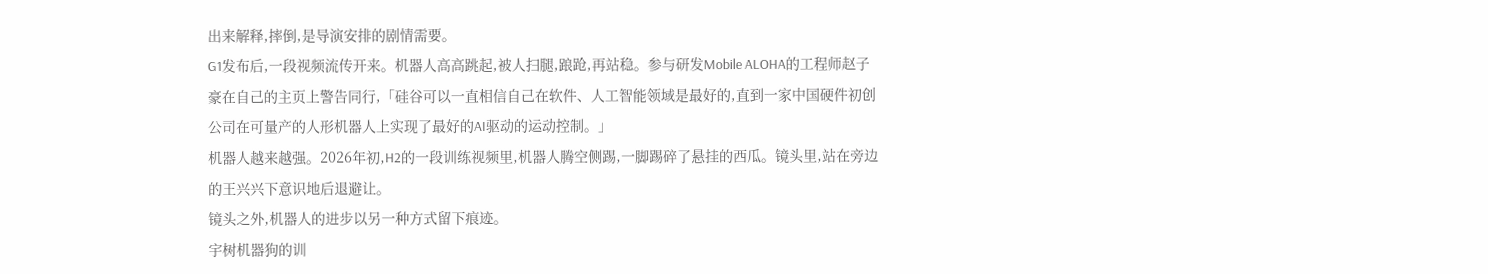出来解释,摔倒,是导演安排的剧情需要。
G1发布后,一段视频流传开来。机器人高高跳起,被人扫腿,踉跄,再站稳。参与研发Mobile ALOHA的工程师赵子豪在自己的主页上警告同行,「硅谷可以一直相信自己在软件、人工智能领域是最好的,直到一家中国硬件初创公司在可量产的人形机器人上实现了最好的AI驱动的运动控制。」
机器人越来越强。2026年初,H2的一段训练视频里,机器人腾空侧踢,一脚踢碎了悬挂的西瓜。镜头里,站在旁边的王兴兴下意识地后退避让。
镜头之外,机器人的进步以另一种方式留下痕迹。
宇树机器狗的训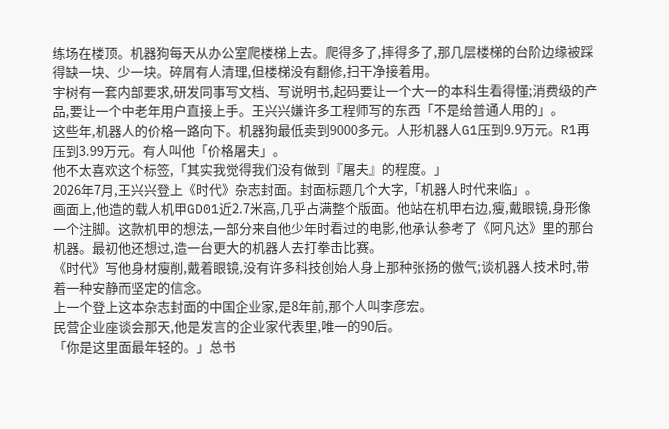练场在楼顶。机器狗每天从办公室爬楼梯上去。爬得多了,摔得多了,那几层楼梯的台阶边缘被踩得缺一块、少一块。碎屑有人清理,但楼梯没有翻修,扫干净接着用。
宇树有一套内部要求,研发同事写文档、写说明书,起码要让一个大一的本科生看得懂;消费级的产品,要让一个中老年用户直接上手。王兴兴嫌许多工程师写的东西「不是给普通人用的」。
这些年,机器人的价格一路向下。机器狗最低卖到9000多元。人形机器人G1压到9.9万元。R1再压到3.99万元。有人叫他「价格屠夫」。
他不太喜欢这个标签,「其实我觉得我们没有做到『屠夫』的程度。」
2026年7月,王兴兴登上《时代》杂志封面。封面标题几个大字,「机器人时代来临」。
画面上,他造的载人机甲GD01近2.7米高,几乎占满整个版面。他站在机甲右边,瘦,戴眼镜,身形像一个注脚。这款机甲的想法,一部分来自他少年时看过的电影,他承认参考了《阿凡达》里的那台机器。最初他还想过,造一台更大的机器人去打拳击比赛。
《时代》写他身材瘦削,戴着眼镜,没有许多科技创始人身上那种张扬的傲气;谈机器人技术时,带着一种安静而坚定的信念。
上一个登上这本杂志封面的中国企业家,是8年前,那个人叫李彦宏。
民营企业座谈会那天,他是发言的企业家代表里,唯一的90后。
「你是这里面最年轻的。」总书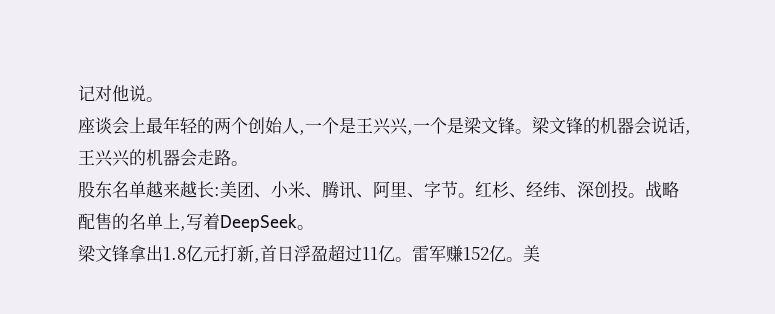记对他说。
座谈会上最年轻的两个创始人,一个是王兴兴,一个是梁文锋。梁文锋的机器会说话,王兴兴的机器会走路。
股东名单越来越长:美团、小米、腾讯、阿里、字节。红杉、经纬、深创投。战略配售的名单上,写着DeepSeek。
梁文锋拿出1.8亿元打新,首日浮盈超过11亿。雷军赚152亿。美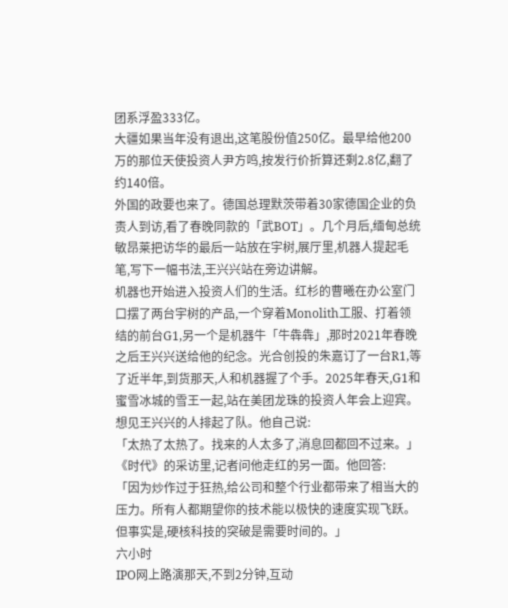团系浮盈333亿。
大疆如果当年没有退出,这笔股份值250亿。最早给他200万的那位天使投资人尹方鸣,按发行价折算还剩2.8亿,翻了约140倍。
外国的政要也来了。德国总理默茨带着30家德国企业的负责人到访,看了春晚同款的「武BOT」。几个月后,缅甸总统敏昂莱把访华的最后一站放在宇树,展厅里,机器人提起毛笔,写下一幅书法,王兴兴站在旁边讲解。
机器也开始进入投资人们的生活。红杉的曹曦在办公室门口摆了两台宇树的产品,一个穿着Monolith工服、打着领结的前台G1,另一个是机器牛「牛犇犇」,那时2021年春晚之后王兴兴送给他的纪念。光合创投的朱嘉订了一台R1,等了近半年,到货那天,人和机器握了个手。2025年春天,G1和蜜雪冰城的雪王一起,站在美团龙珠的投资人年会上迎宾。
想见王兴兴的人排起了队。他自己说:
「太热了太热了。找来的人太多了,消息回都回不过来。」
《时代》的采访里,记者问他走红的另一面。他回答:
「因为炒作过于狂热,给公司和整个行业都带来了相当大的压力。所有人都期望你的技术能以极快的速度实现飞跃。但事实是,硬核科技的突破是需要时间的。」
六小时
IPO网上路演那天,不到2分钟,互动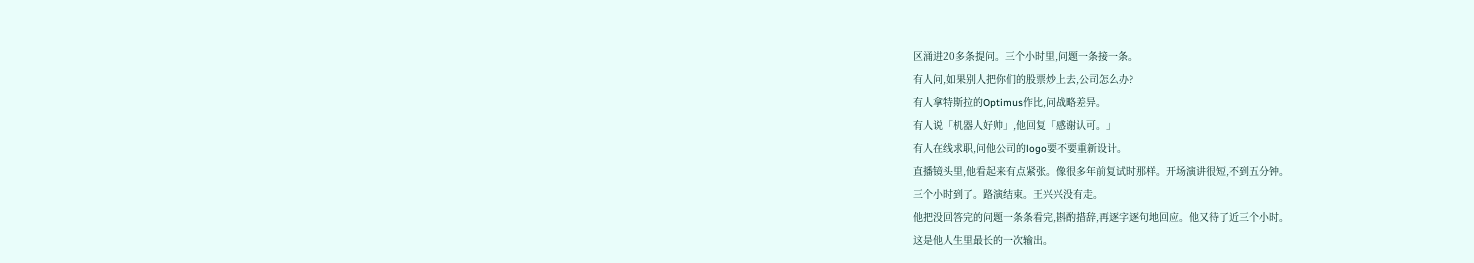区涌进20多条提问。三个小时里,问题一条接一条。
有人问,如果别人把你们的股票炒上去,公司怎么办?
有人拿特斯拉的Optimus作比,问战略差异。
有人说「机器人好帅」,他回复「感谢认可。」
有人在线求职,问他公司的logo要不要重新设计。
直播镜头里,他看起来有点紧张。像很多年前复试时那样。开场演讲很短,不到五分钟。
三个小时到了。路演结束。王兴兴没有走。
他把没回答完的问题一条条看完,斟酌措辞,再逐字逐句地回应。他又待了近三个小时。
这是他人生里最长的一次输出。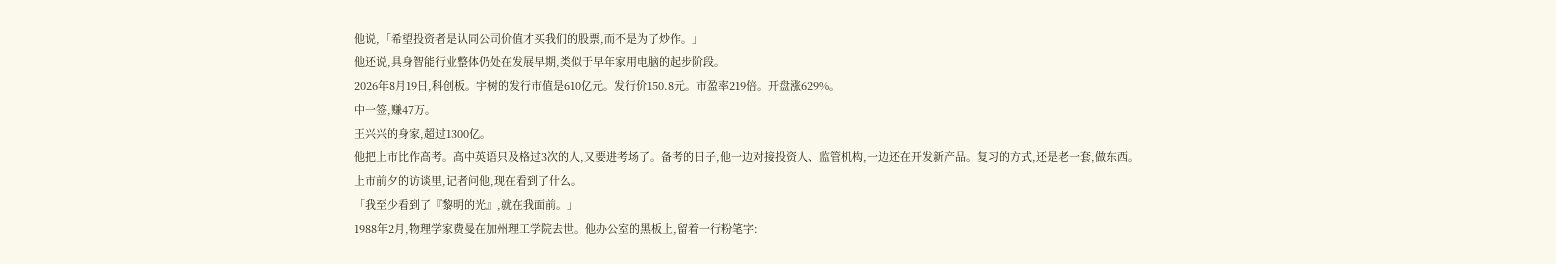他说,「希望投资者是认同公司价值才买我们的股票,而不是为了炒作。」
他还说,具身智能行业整体仍处在发展早期,类似于早年家用电脑的起步阶段。
2026年8月19日,科创板。宇树的发行市值是610亿元。发行价150.8元。市盈率219倍。开盘涨629%。
中一签,赚47万。
王兴兴的身家,超过1300亿。
他把上市比作高考。高中英语只及格过3次的人,又要进考场了。备考的日子,他一边对接投资人、监管机构,一边还在开发新产品。复习的方式,还是老一套,做东西。
上市前夕的访谈里,记者问他,现在看到了什么。
「我至少看到了『黎明的光』,就在我面前。」
1988年2月,物理学家费曼在加州理工学院去世。他办公室的黑板上,留着一行粉笔字: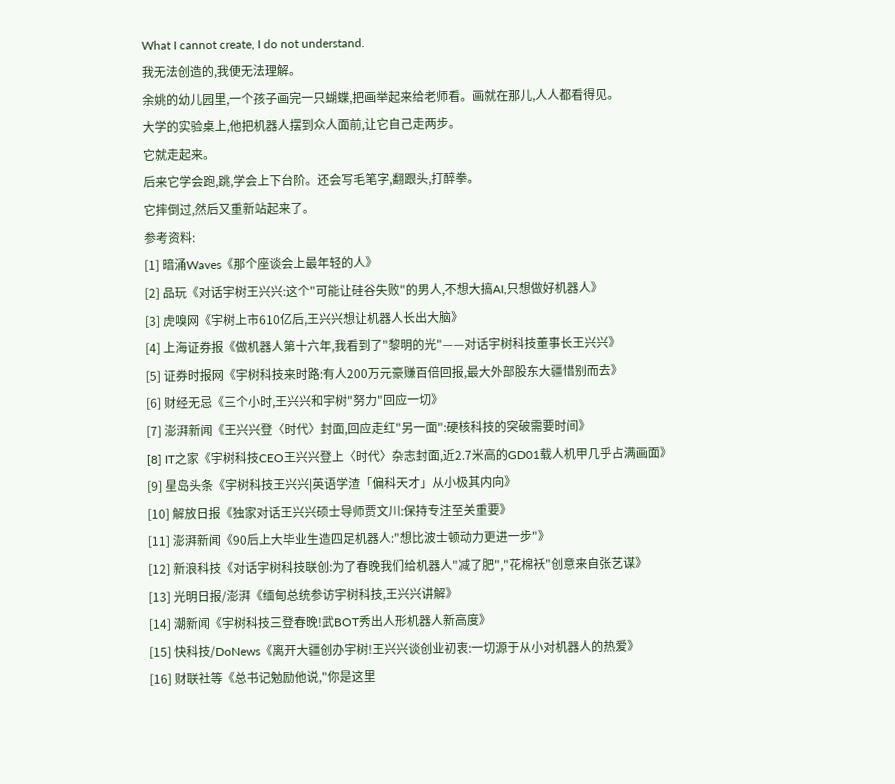What I cannot create, I do not understand.
我无法创造的,我便无法理解。
余姚的幼儿园里,一个孩子画完一只蝴蝶,把画举起来给老师看。画就在那儿,人人都看得见。
大学的实验桌上,他把机器人摆到众人面前,让它自己走两步。
它就走起来。
后来它学会跑,跳,学会上下台阶。还会写毛笔字,翻跟头,打醉拳。
它摔倒过,然后又重新站起来了。
参考资料:
[1] 暗涌Waves《那个座谈会上最年轻的人》
[2] 品玩《对话宇树王兴兴:这个"可能让硅谷失败"的男人,不想大搞AI,只想做好机器人》
[3] 虎嗅网《宇树上市610亿后,王兴兴想让机器人长出大脑》
[4] 上海证券报《做机器人第十六年,我看到了"黎明的光"——对话宇树科技董事长王兴兴》
[5] 证券时报网《宇树科技来时路:有人200万元豪赚百倍回报,最大外部股东大疆惜别而去》
[6] 财经无忌《三个小时,王兴兴和宇树"努力"回应一切》
[7] 澎湃新闻《王兴兴登〈时代〉封面,回应走红"另一面":硬核科技的突破需要时间》
[8] IT之家《宇树科技CEO王兴兴登上〈时代〉杂志封面,近2.7米高的GD01载人机甲几乎占满画面》
[9] 星岛头条《宇树科技王兴兴|英语学渣「偏科天才」从小极其内向》
[10] 解放日报《独家对话王兴兴硕士导师贾文川:保持专注至关重要》
[11] 澎湃新闻《90后上大毕业生造四足机器人:"想比波士顿动力更进一步"》
[12] 新浪科技《对话宇树科技联创:为了春晚我们给机器人"减了肥","花棉袄"创意来自张艺谋》
[13] 光明日报/澎湃《缅甸总统参访宇树科技,王兴兴讲解》
[14] 潮新闻《宇树科技三登春晚!武BOT秀出人形机器人新高度》
[15] 快科技/DoNews《离开大疆创办宇树!王兴兴谈创业初衷:一切源于从小对机器人的热爱》
[16] 财联社等《总书记勉励他说,"你是这里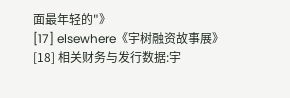面最年轻的"》
[17] elsewhere《宇树融资故事展》
[18] 相关财务与发行数据:宇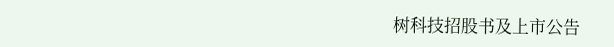树科技招股书及上市公告